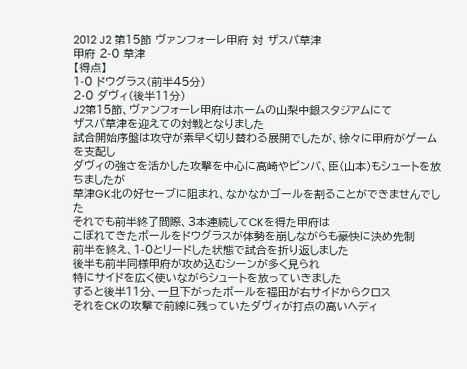2012 J2 第15節 ヴァンフォーレ甲府 対 ザスパ草津
甲府 2-0 草津
【得点】
1-0 ドウグラス(前半45分)
2-0 ダヴィ(後半11分)
J2第15節、ヴァンフォーレ甲府はホームの山梨中銀スタジアムにて
ザスパ草津を迎えての対戦となりました
試合開始序盤は攻守が素早く切り替わる展開でしたが、徐々に甲府がゲームを支配し
ダヴィの強さを活かした攻撃を中心に高崎やピンバ、臣(山本)もシュートを放ちましたが
草津GK北の好セーブに阻まれ、なかなかゴールを割ることができませんでした
それでも前半終了間際、3本連続してCKを得た甲府は
こぼれてきたボールをドウグラスが体勢を崩しながらも豪快に決め先制
前半を終え、1-0とリードした状態で試合を折り返しました
後半も前半同様甲府が攻め込むシーンが多く見られ
特にサイドを広く使いながらシュートを放っていきました
すると後半11分、一旦下がったボールを福田が右サイドからクロス
それをCKの攻撃で前線に残っていたダヴィが打点の高いヘディ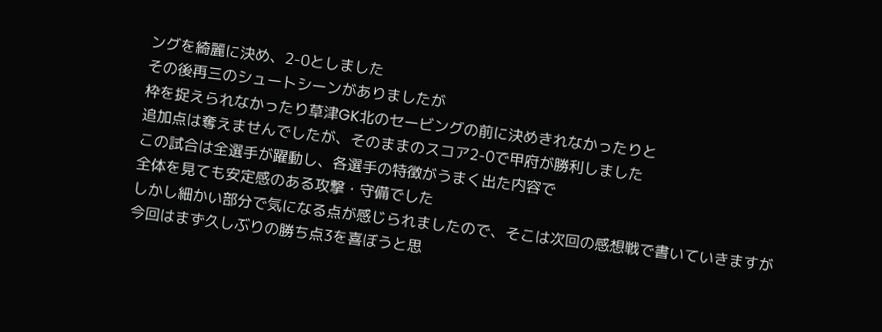ングを綺麗に決め、2-0としました
その後再三のシュートシーンがありましたが
枠を捉えられなかったり草津GK北のセービングの前に決めきれなかったりと
追加点は奪えませんでしたが、そのままのスコア2-0で甲府が勝利しました
この試合は全選手が躍動し、各選手の特徴がうまく出た内容で
全体を見ても安定感のある攻撃・守備でした
しかし細かい部分で気になる点が感じられましたので、そこは次回の感想戦で書いていきますが
今回はまず久しぶりの勝ち点3を喜ぼうと思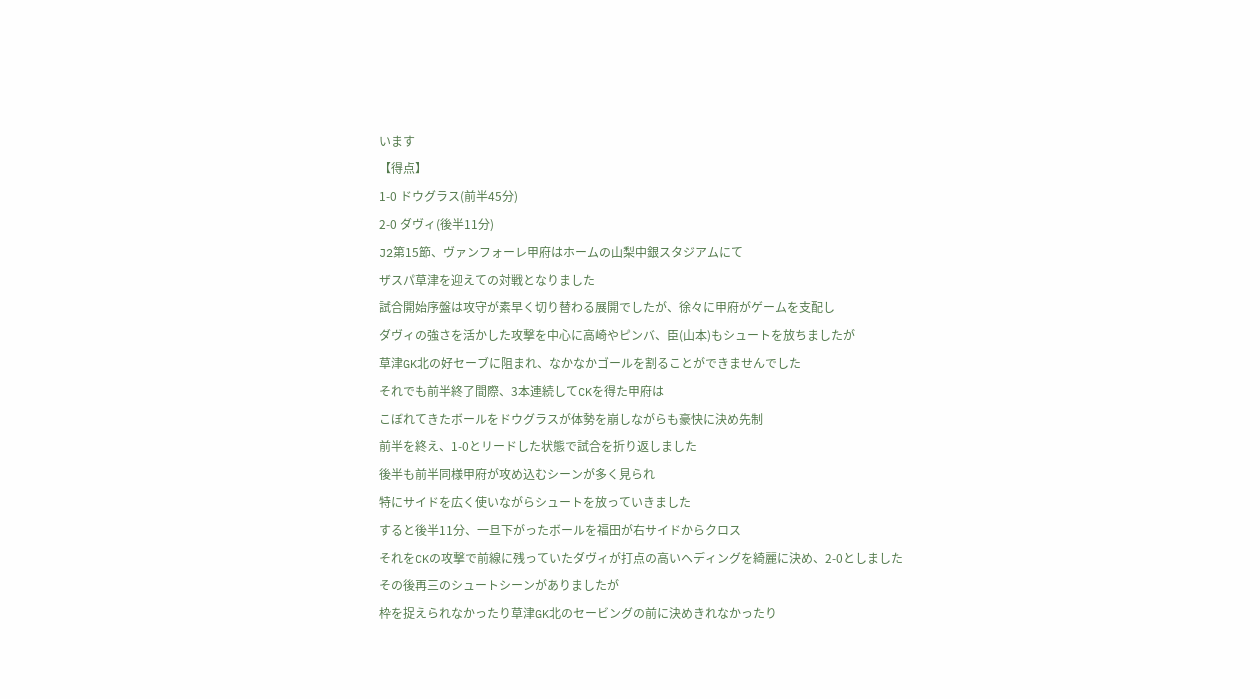います
【得点】
1-0 ドウグラス(前半45分)
2-0 ダヴィ(後半11分)
J2第15節、ヴァンフォーレ甲府はホームの山梨中銀スタジアムにて
ザスパ草津を迎えての対戦となりました
試合開始序盤は攻守が素早く切り替わる展開でしたが、徐々に甲府がゲームを支配し
ダヴィの強さを活かした攻撃を中心に高崎やピンバ、臣(山本)もシュートを放ちましたが
草津GK北の好セーブに阻まれ、なかなかゴールを割ることができませんでした
それでも前半終了間際、3本連続してCKを得た甲府は
こぼれてきたボールをドウグラスが体勢を崩しながらも豪快に決め先制
前半を終え、1-0とリードした状態で試合を折り返しました
後半も前半同様甲府が攻め込むシーンが多く見られ
特にサイドを広く使いながらシュートを放っていきました
すると後半11分、一旦下がったボールを福田が右サイドからクロス
それをCKの攻撃で前線に残っていたダヴィが打点の高いヘディングを綺麗に決め、2-0としました
その後再三のシュートシーンがありましたが
枠を捉えられなかったり草津GK北のセービングの前に決めきれなかったり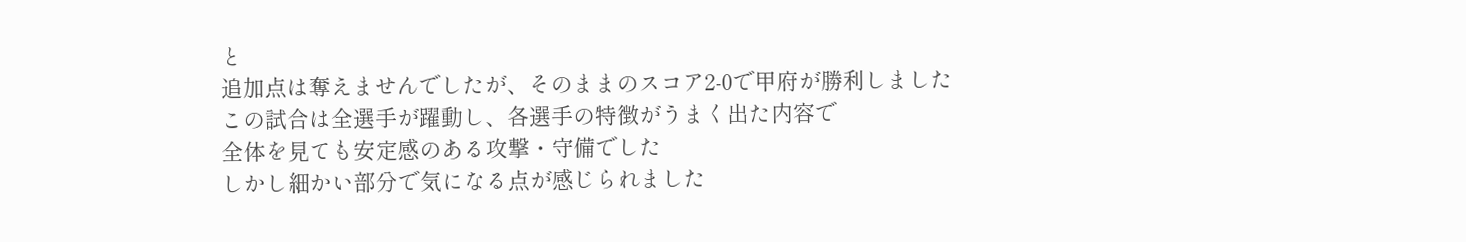と
追加点は奪えませんでしたが、そのままのスコア2-0で甲府が勝利しました
この試合は全選手が躍動し、各選手の特徴がうまく出た内容で
全体を見ても安定感のある攻撃・守備でした
しかし細かい部分で気になる点が感じられました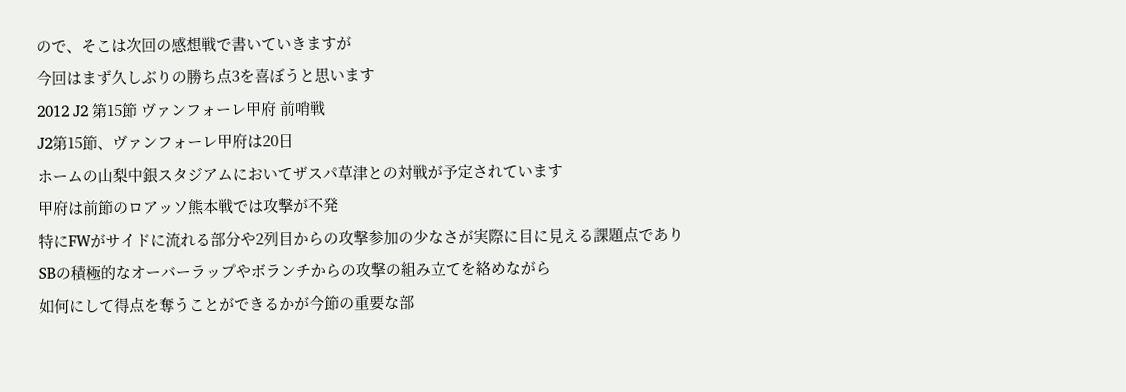ので、そこは次回の感想戦で書いていきますが
今回はまず久しぶりの勝ち点3を喜ぼうと思います
2012 J2 第15節 ヴァンフォーレ甲府 前哨戦
J2第15節、ヴァンフォーレ甲府は20日
ホームの山梨中銀スタジアムにおいてザスパ草津との対戦が予定されています
甲府は前節のロアッソ熊本戦では攻撃が不発
特にFWがサイドに流れる部分や2列目からの攻撃参加の少なさが実際に目に見える課題点であり
SBの積極的なオーバーラップやボランチからの攻撃の組み立てを絡めながら
如何にして得点を奪うことができるかが今節の重要な部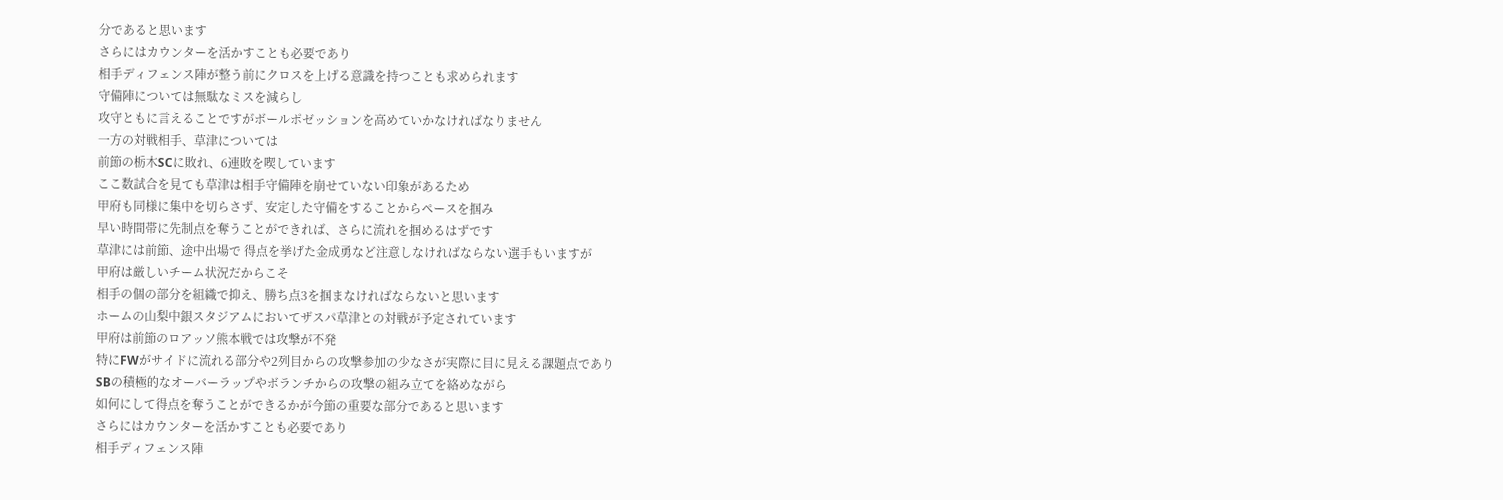分であると思います
さらにはカウンターを活かすことも必要であり
相手ディフェンス陣が整う前にクロスを上げる意識を持つことも求められます
守備陣については無駄なミスを減らし
攻守ともに言えることですがボールポゼッションを高めていかなければなりません
一方の対戦相手、草津については
前節の栃木SCに敗れ、6連敗を喫しています
ここ数試合を見ても草津は相手守備陣を崩せていない印象があるため
甲府も同様に集中を切らさず、安定した守備をすることからペースを掴み
早い時間帯に先制点を奪うことができれば、さらに流れを掴めるはずです
草津には前節、途中出場で 得点を挙げた金成勇など注意しなければならない選手もいますが
甲府は厳しいチーム状況だからこそ
相手の個の部分を組織で抑え、勝ち点3を掴まなければならないと思います
ホームの山梨中銀スタジアムにおいてザスパ草津との対戦が予定されています
甲府は前節のロアッソ熊本戦では攻撃が不発
特にFWがサイドに流れる部分や2列目からの攻撃参加の少なさが実際に目に見える課題点であり
SBの積極的なオーバーラップやボランチからの攻撃の組み立てを絡めながら
如何にして得点を奪うことができるかが今節の重要な部分であると思います
さらにはカウンターを活かすことも必要であり
相手ディフェンス陣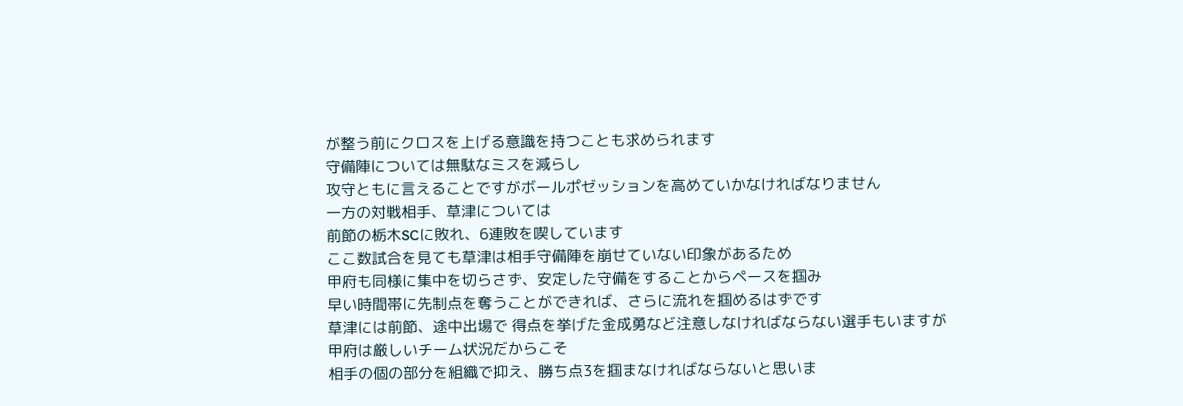が整う前にクロスを上げる意識を持つことも求められます
守備陣については無駄なミスを減らし
攻守ともに言えることですがボールポゼッションを高めていかなければなりません
一方の対戦相手、草津については
前節の栃木SCに敗れ、6連敗を喫しています
ここ数試合を見ても草津は相手守備陣を崩せていない印象があるため
甲府も同様に集中を切らさず、安定した守備をすることからペースを掴み
早い時間帯に先制点を奪うことができれば、さらに流れを掴めるはずです
草津には前節、途中出場で 得点を挙げた金成勇など注意しなければならない選手もいますが
甲府は厳しいチーム状況だからこそ
相手の個の部分を組織で抑え、勝ち点3を掴まなければならないと思いま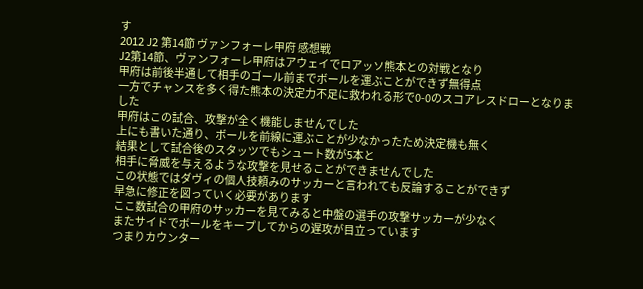す
2012 J2 第14節 ヴァンフォーレ甲府 感想戦
J2第14節、ヴァンフォーレ甲府はアウェイでロアッソ熊本との対戦となり
甲府は前後半通して相手のゴール前までボールを運ぶことができず無得点
一方でチャンスを多く得た熊本の決定力不足に救われる形で0-0のスコアレスドローとなりました
甲府はこの試合、攻撃が全く機能しませんでした
上にも書いた通り、ボールを前線に運ぶことが少なかったため決定機も無く
結果として試合後のスタッツでもシュート数が5本と
相手に脅威を与えるような攻撃を見せることができませんでした
この状態ではダヴィの個人技頼みのサッカーと言われても反論することができず
早急に修正を図っていく必要があります
ここ数試合の甲府のサッカーを見てみると中盤の選手の攻撃サッカーが少なく
またサイドでボールをキープしてからの遅攻が目立っています
つまりカウンター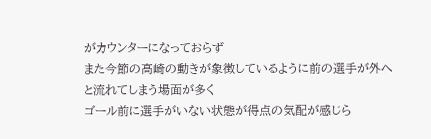がカウンターになっておらず
また今節の高崎の動きが象徴しているように前の選手が外へと流れてしまう場面が多く
ゴール前に選手がいない状態が得点の気配が感じら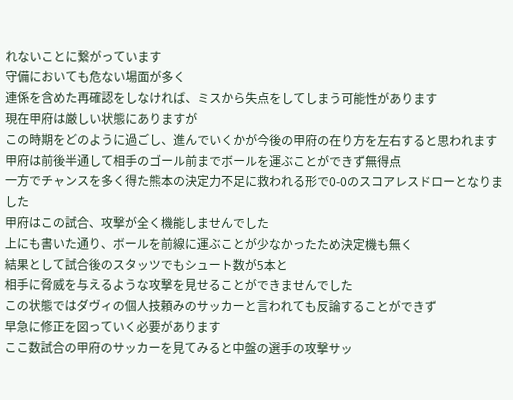れないことに繋がっています
守備においても危ない場面が多く
連係を含めた再確認をしなければ、ミスから失点をしてしまう可能性があります
現在甲府は厳しい状態にありますが
この時期をどのように過ごし、進んでいくかが今後の甲府の在り方を左右すると思われます
甲府は前後半通して相手のゴール前までボールを運ぶことができず無得点
一方でチャンスを多く得た熊本の決定力不足に救われる形で0-0のスコアレスドローとなりました
甲府はこの試合、攻撃が全く機能しませんでした
上にも書いた通り、ボールを前線に運ぶことが少なかったため決定機も無く
結果として試合後のスタッツでもシュート数が5本と
相手に脅威を与えるような攻撃を見せることができませんでした
この状態ではダヴィの個人技頼みのサッカーと言われても反論することができず
早急に修正を図っていく必要があります
ここ数試合の甲府のサッカーを見てみると中盤の選手の攻撃サッ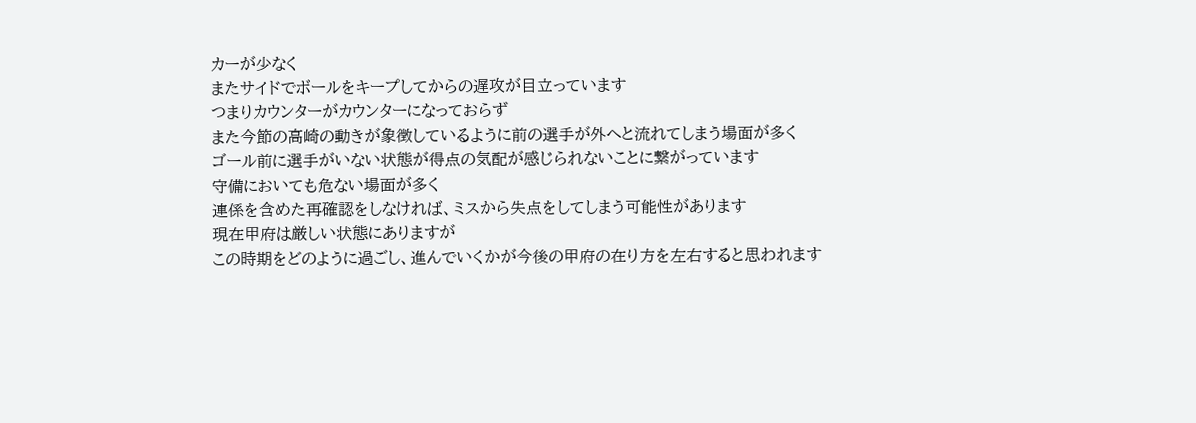カーが少なく
またサイドでボールをキープしてからの遅攻が目立っています
つまりカウンターがカウンターになっておらず
また今節の高崎の動きが象徴しているように前の選手が外へと流れてしまう場面が多く
ゴール前に選手がいない状態が得点の気配が感じられないことに繋がっています
守備においても危ない場面が多く
連係を含めた再確認をしなければ、ミスから失点をしてしまう可能性があります
現在甲府は厳しい状態にありますが
この時期をどのように過ごし、進んでいくかが今後の甲府の在り方を左右すると思われます